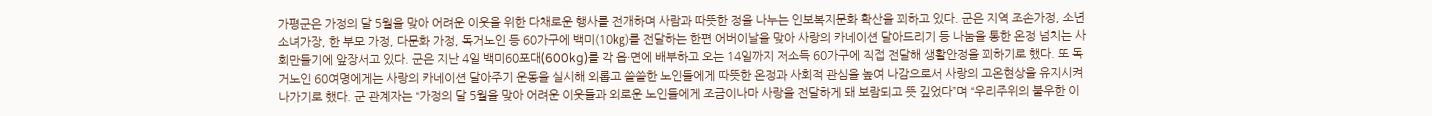가평군은 가정의 달 5월을 맞아 어려운 이웃을 위한 다채로운 행사를 전개하며 사람과 따뜻한 정을 나누는 인보복지문화 확산을 꾀하고 있다. 군은 지역 조손가정, 소년소녀가장, 한 부모 가정, 다문화 가정, 독거노인 등 60가구에 백미(10㎏)를 전달하는 한편 어버이날을 맞아 사랑의 카네이션 달아드리기 등 나눔을 통한 온정 넘치는 사회만들기에 앞장서고 있다. 군은 지난 4일 백미60포대(600kg)를 각 읍·면에 배부하고 오는 14일까지 저소득 60가구에 직접 전달해 생활안정을 꾀하기로 했다. 또 독거노인 60여명에게는 사랑의 카네이션 달아주기 운동을 실시해 외롭고 쓸쓸한 노인들에게 따뜻한 온정과 사회적 관심을 높여 나감으로서 사랑의 고온현상을 유지시켜 나가기로 했다. 군 관계자는 “가정의 달 5월을 맞아 어려운 이웃들과 외로운 노인들에게 조금이나마 사랑을 전달하게 돼 보람되고 뜻 깊었다”며 “우리주위의 불우한 이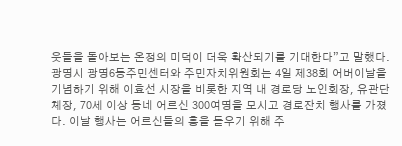웃들을 돌아보는 온정의 미덕이 더욱 확산되기를 기대한다”고 말했다.
광명시 광명6동주민센터와 주민자치위원회는 4일 제38회 어버이날을 기념하기 위해 이효선 시장을 비롯한 지역 내 경로당 노인회장, 유관단체장, 70세 이상 동네 어르신 300여명을 모시고 경로잔치 행사를 가졌다. 이날 행사는 어르신들의 흥을 돋우기 위해 주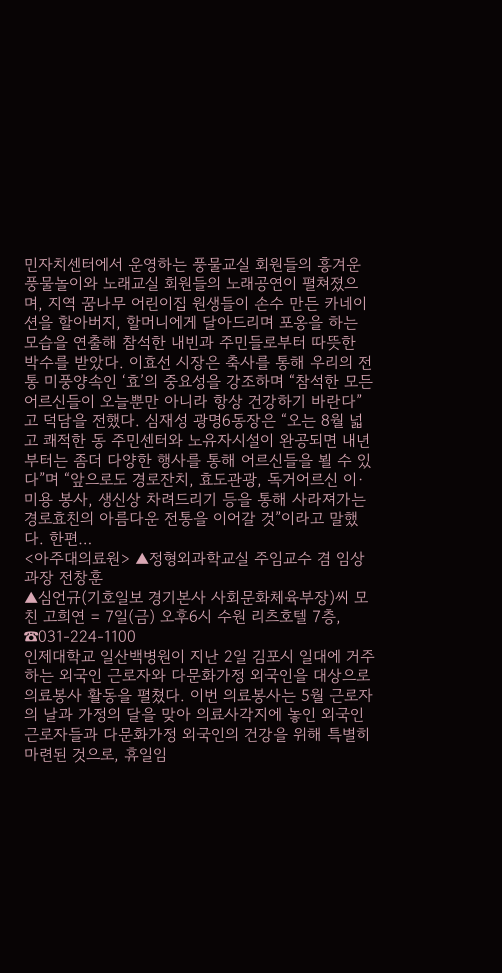민자치센터에서 운영하는 풍물교실 회원들의 흥겨운 풍물놀이와 노래교실 회원들의 노래공연이 펼쳐졌으며, 지역 꿈나무 어린이집 원생들이 손수 만든 카네이션을 할아버지, 할머니에게 달아드리며 포옹을 하는 모습을 연출해 참석한 내빈과 주민들로부터 따뜻한 박수를 받았다. 이효선 시장은 축사를 통해 우리의 전통 미풍양속인 ‘효’의 중요성을 강조하며 “참석한 모든 어르신들이 오늘뿐만 아니라 항상 건강하기 바란다”고 덕담을 전했다. 심재성 광명6동장은 “오는 8월 넓고 쾌적한 동 주민센터와 노유자시설이 완공되면 내년부터는 좀더 다양한 행사를 통해 어르신들을 뵐 수 있다”며 “앞으로도 경로잔치, 효도관광, 독거어르신 이·미용 봉사, 생신상 차려드리기 등을 통해 사라져가는 경로효친의 아름다운 전통을 이어갈 것”이라고 말했다. 한편…
<아주대의료원> ▲정형외과학교실 주임교수 겸 임상과장 전창훈
▲심언규(기호일보 경기본사 사회문화체육부장)씨 모친 고희연 = 7일(금) 오후6시 수원 리츠호텔 7층, ☎031-224-1100
인제대학교 일산백병원이 지난 2일 김포시 일대에 거주하는 외국인 근로자와 다문화가정 외국인을 대상으로 의료봉사 활동을 펼쳤다. 이번 의료봉사는 5월 근로자의 날과 가정의 달을 맞아 의료사각지에 놓인 외국인 근로자들과 다문화가정 외국인의 건강을 위해 특별히 마련된 것으로, 휴일임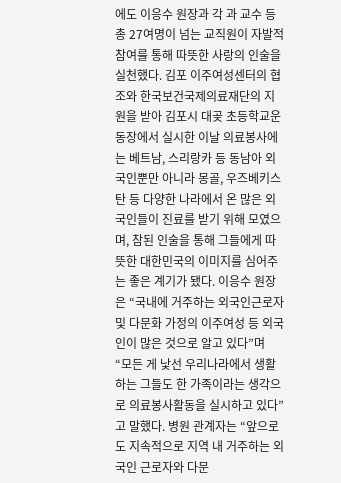에도 이응수 원장과 각 과 교수 등 총 27여명이 넘는 교직원이 자발적 참여를 통해 따뜻한 사랑의 인술을 실천했다. 김포 이주여성센터의 협조와 한국보건국제의료재단의 지원을 받아 김포시 대곶 초등학교운동장에서 실시한 이날 의료봉사에는 베트남, 스리랑카 등 동남아 외국인뿐만 아니라 몽골, 우즈베키스탄 등 다양한 나라에서 온 많은 외국인들이 진료를 받기 위해 모였으며, 참된 인술을 통해 그들에게 따뜻한 대한민국의 이미지를 심어주는 좋은 계기가 됐다. 이응수 원장은 “국내에 거주하는 외국인근로자 및 다문화 가정의 이주여성 등 외국인이 많은 것으로 알고 있다”며 “모든 게 낯선 우리나라에서 생활하는 그들도 한 가족이라는 생각으로 의료봉사활동을 실시하고 있다”고 말했다. 병원 관계자는 “앞으로도 지속적으로 지역 내 거주하는 외국인 근로자와 다문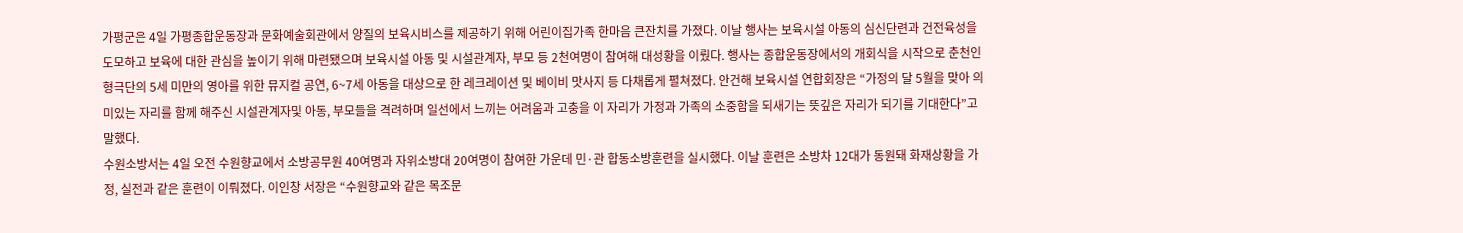가평군은 4일 가평종합운동장과 문화예술회관에서 양질의 보육시비스를 제공하기 위해 어린이집가족 한마음 큰잔치를 가졌다. 이날 행사는 보육시설 아동의 심신단련과 건전육성을 도모하고 보육에 대한 관심을 높이기 위해 마련됐으며 보육시설 아동 및 시설관계자, 부모 등 2천여명이 참여해 대성황을 이뤘다. 행사는 종합운동장에서의 개회식을 시작으로 춘천인형극단의 5세 미만의 영아를 위한 뮤지컬 공연, 6~7세 아동을 대상으로 한 레크레이션 및 베이비 맛사지 등 다채롭게 펼쳐졌다. 안건해 보육시설 연합회장은 “가정의 달 5월을 맞아 의미있는 자리를 함께 해주신 시설관계자및 아동, 부모들을 격려하며 일선에서 느끼는 어려움과 고충을 이 자리가 가정과 가족의 소중함을 되새기는 뜻깊은 자리가 되기를 기대한다”고 말했다.
수원소방서는 4일 오전 수원향교에서 소방공무원 40여명과 자위소방대 20여명이 참여한 가운데 민·관 합동소방훈련을 실시했다. 이날 훈련은 소방차 12대가 동원돼 화재상황을 가정, 실전과 같은 훈련이 이뤄졌다. 이인창 서장은 “수원향교와 같은 목조문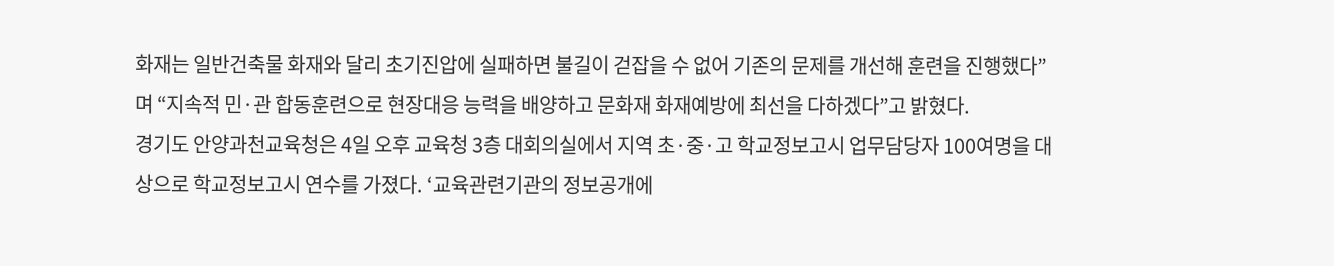화재는 일반건축물 화재와 달리 초기진압에 실패하면 불길이 걷잡을 수 없어 기존의 문제를 개선해 훈련을 진행했다”며 “지속적 민·관 합동훈련으로 현장대응 능력을 배양하고 문화재 화재예방에 최선을 다하겠다”고 밝혔다.
경기도 안양과천교육청은 4일 오후 교육청 3층 대회의실에서 지역 초·중·고 학교정보고시 업무담당자 100여명을 대상으로 학교정보고시 연수를 가졌다. ‘교육관련기관의 정보공개에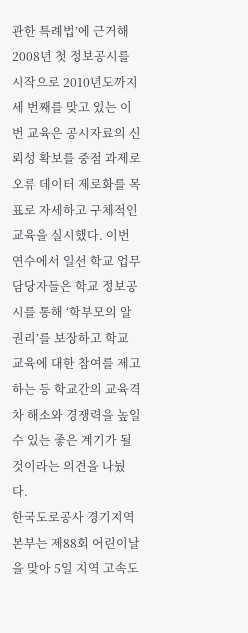관한 특례법’에 근거해 2008년 첫 정보공시를 시작으로 2010년도까지 세 번째를 맞고 있는 이번 교육은 공시자료의 신뢰성 확보를 중점 과제로 오류 데이터 제로화를 목표로 자세하고 구체적인 교육을 실시했다. 이번 연수에서 일선 학교 업무 담당자들은 학교 정보공시를 통해 ‘학부모의 알권리’를 보장하고 학교 교육에 대한 참여를 제고하는 등 학교간의 교육격차 해소와 경쟁력을 높일 수 있는 좋은 계기가 될 것이라는 의견을 나눴다.
한국도로공사 경기지역본부는 제88회 어린이날을 맞아 5일 지역 고속도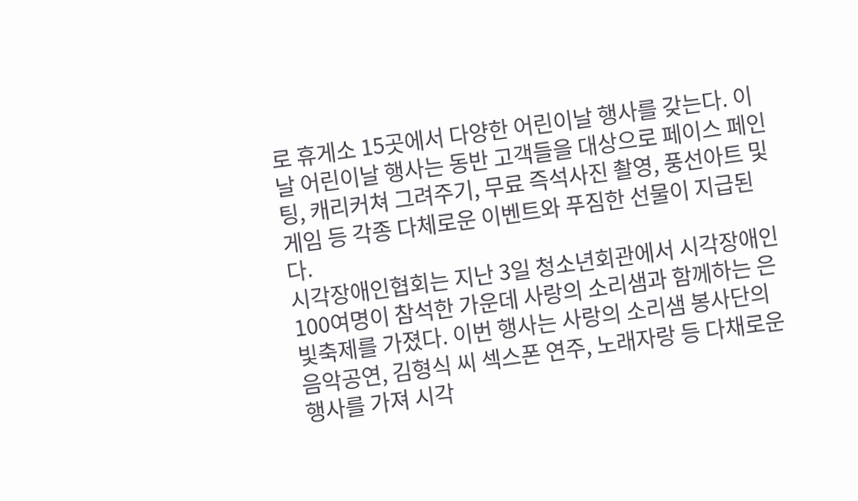로 휴게소 15곳에서 다양한 어린이날 행사를 갖는다. 이날 어린이날 행사는 동반 고객들을 대상으로 페이스 페인팅, 캐리커쳐 그려주기, 무료 즉석사진 촬영, 풍선아트 및 게임 등 각종 다체로운 이벤트와 푸짐한 선물이 지급된다.
시각장애인협회는 지난 3일 청소년회관에서 시각장애인 100여명이 참석한 가운데 사랑의 소리샘과 함께하는 은빛축제를 가졌다. 이번 행사는 사랑의 소리샘 봉사단의 음악공연, 김형식 씨 섹스폰 연주, 노래자랑 등 다채로운 행사를 가져 시각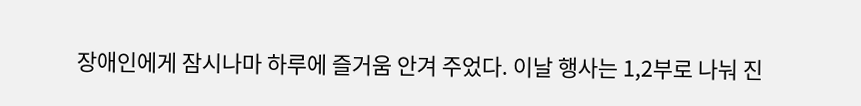장애인에게 잠시나마 하루에 즐거움 안겨 주었다. 이날 행사는 1,2부로 나눠 진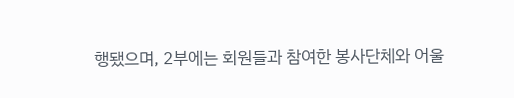행됐으며, 2부에는 회원들과 참여한 봉사단체와 어울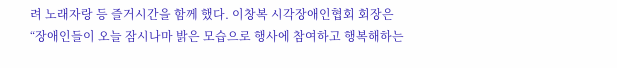려 노래자랑 등 즐거시간을 함께 했다. 이창복 시각장애인협회 회장은 “장애인들이 오늘 잠시나마 밝은 모습으로 행사에 참여하고 행복해하는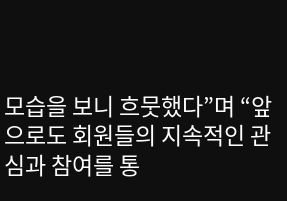모습을 보니 흐뭇했다”며 “앞으로도 회원들의 지속적인 관심과 참여를 통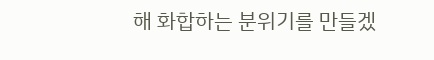해 화합하는 분위기를 만들겠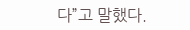다”고 말했다.